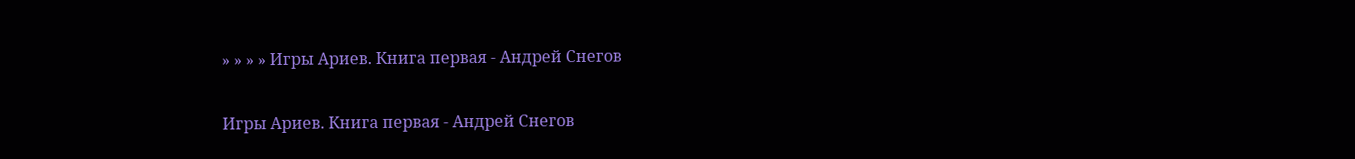» » » » Игры Ариев. Книга первая - Андрей Снегов

Игры Ариев. Книга первая - Андрей Снегов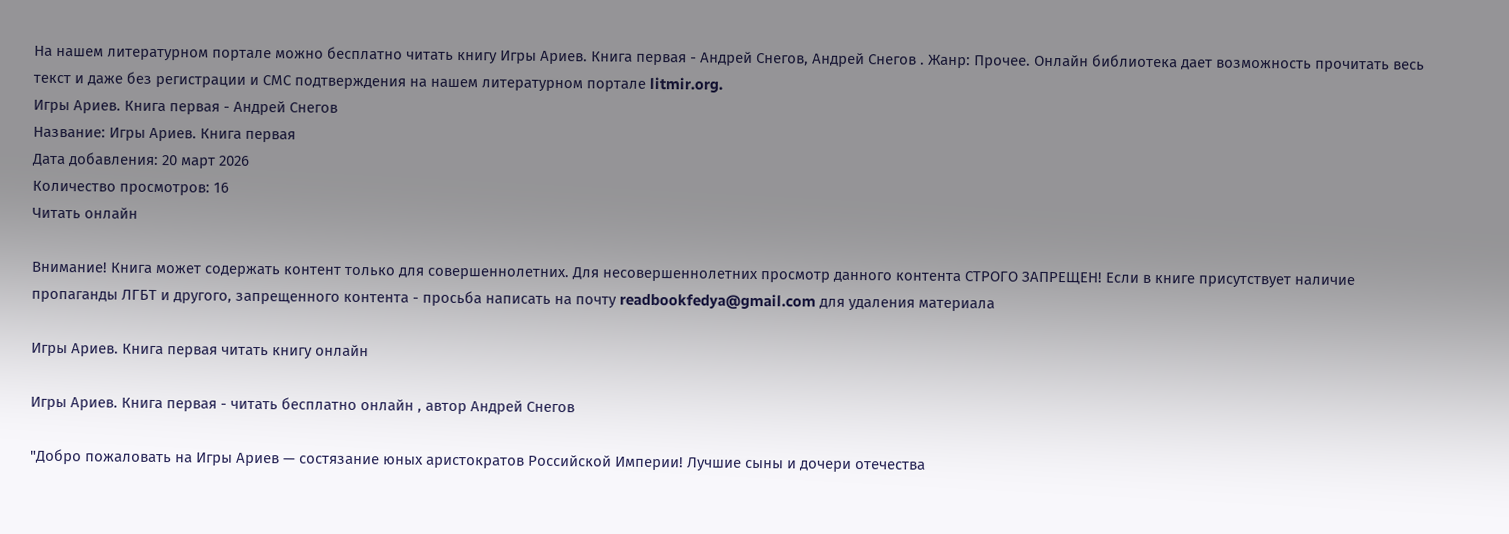На нашем литературном портале можно бесплатно читать книгу Игры Ариев. Книга первая - Андрей Снегов, Андрей Снегов . Жанр: Прочее. Онлайн библиотека дает возможность прочитать весь текст и даже без регистрации и СМС подтверждения на нашем литературном портале litmir.org.
Игры Ариев. Книга первая - Андрей Снегов
Название: Игры Ариев. Книга первая
Дата добавления: 20 март 2026
Количество просмотров: 16
Читать онлайн

Внимание! Книга может содержать контент только для совершеннолетних. Для несовершеннолетних просмотр данного контента СТРОГО ЗАПРЕЩЕН! Если в книге присутствует наличие пропаганды ЛГБТ и другого, запрещенного контента - просьба написать на почту readbookfedya@gmail.com для удаления материала

Игры Ариев. Книга первая читать книгу онлайн

Игры Ариев. Книга первая - читать бесплатно онлайн , автор Андрей Снегов

"Добро пожаловать на Игры Ариев — состязание юных аристократов Российской Империи! Лучшие сыны и дочери отечества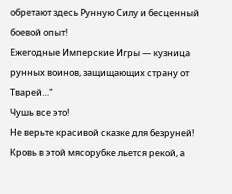обретают здесь Рунную Силу и бесценный боевой опыт!
Ежегодные Имперские Игры — кузница рунных воинов, защищающих страну от Тварей…"
Чушь все это!
Не верьте красивой сказке для безруней! Кровь в этой мясорубке льется рекой, а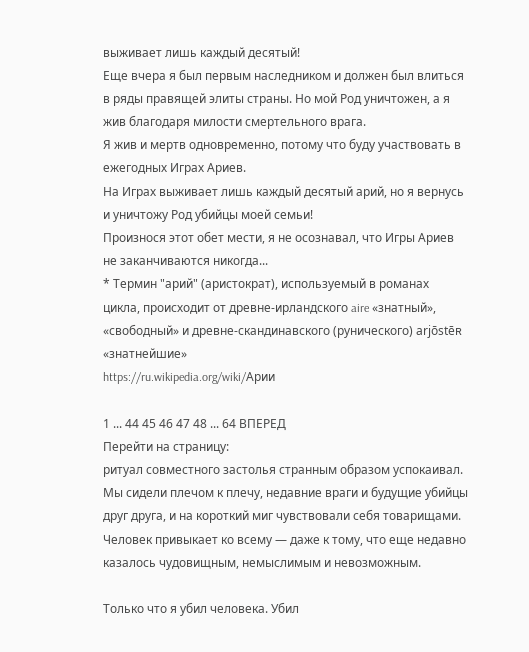выживает лишь каждый десятый!
Еще вчера я был первым наследником и должен был влиться в ряды правящей элиты страны. Но мой Род уничтожен, а я жив благодаря милости смертельного врага.
Я жив и мертв одновременно, потому что буду участвовать в ежегодных Играх Ариев.
На Играх выживает лишь каждый десятый арий, но я вернусь и уничтожу Род убийцы моей семьи!
Произнося этот обет мести, я не осознавал, что Игры Ариев не заканчиваются никогда...
* Термин "арий" (аристократ), используемый в романах цикла, происходит от древне-ирландского aire «знатный», «свободный» и древне-скандинавского (рунического) arjōstēʀ «знатнейшие»
https://ru.wikipedia.org/wiki/Арии

1 ... 44 45 46 47 48 ... 64 ВПЕРЕД
Перейти на страницу:
ритуал совместного застолья странным образом успокаивал. Мы сидели плечом к плечу, недавние враги и будущие убийцы друг друга, и на короткий миг чувствовали себя товарищами. Человек привыкает ко всему — даже к тому, что еще недавно казалось чудовищным, немыслимым и невозможным.

Только что я убил человека. Убил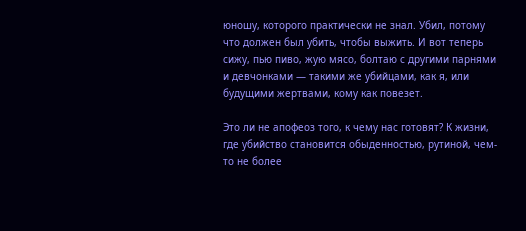юношу, которого практически не знал. Убил, потому что должен был убить, чтобы выжить. И вот теперь сижу, пью пиво, жую мясо, болтаю с другими парнями и девчонками — такими же убийцами, как я, или будущими жертвами, кому как повезет.

Это ли не апофеоз того, к чему нас готовят? К жизни, где убийство становится обыденностью, рутиной, чем-то не более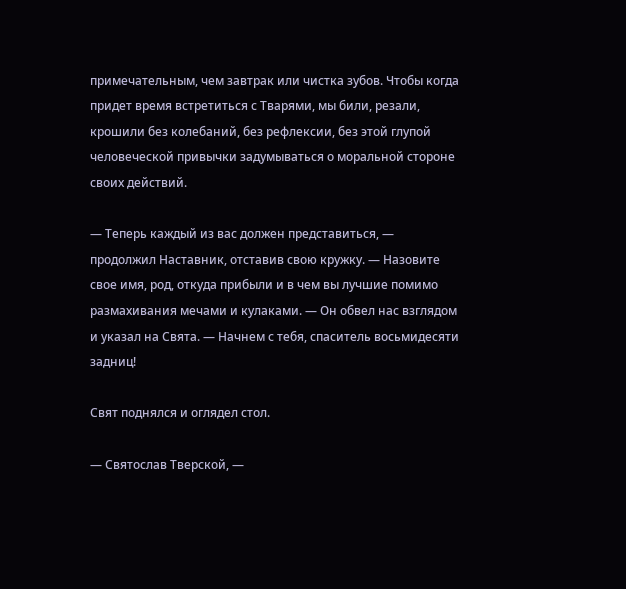примечательным, чем завтрак или чистка зубов. Чтобы когда придет время встретиться с Тварями, мы били, резали, крошили без колебаний, без рефлексии, без этой глупой человеческой привычки задумываться о моральной стороне своих действий.

— Теперь каждый из вас должен представиться, — продолжил Наставник, отставив свою кружку. — Назовите свое имя, род, откуда прибыли и в чем вы лучшие помимо размахивания мечами и кулаками. — Он обвел нас взглядом и указал на Свята. — Начнем с тебя, спаситель восьмидесяти задниц!

Свят поднялся и оглядел стол.

— Святослав Тверской, —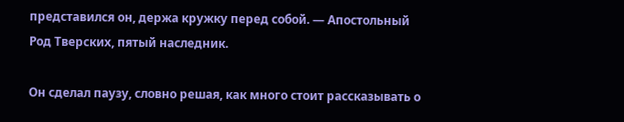представился он, держа кружку перед собой. — Апостольный Род Тверских, пятый наследник.

Он сделал паузу, словно решая, как много стоит рассказывать о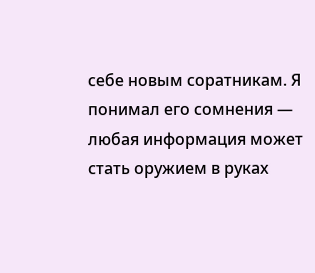себе новым соратникам. Я понимал его сомнения — любая информация может стать оружием в руках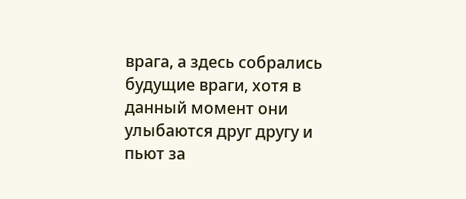врага, а здесь собрались будущие враги, хотя в данный момент они улыбаются друг другу и пьют за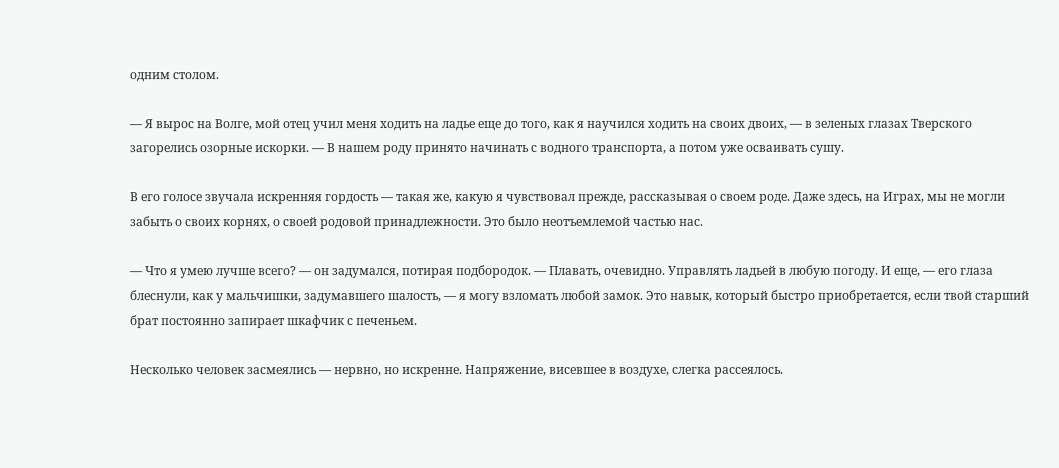одним столом.

— Я вырос на Волге, мой отец учил меня ходить на ладье еще до того, как я научился ходить на своих двоих, — в зеленых глазах Тверского загорелись озорные искорки. — В нашем роду принято начинать с водного транспорта, а потом уже осваивать сушу.

В его голосе звучала искренняя гордость — такая же, какую я чувствовал прежде, рассказывая о своем роде. Даже здесь, на Играх, мы не могли забыть о своих корнях, о своей родовой принадлежности. Это было неотъемлемой частью нас.

— Что я умею лучше всего? — он задумался, потирая подбородок. — Плавать, очевидно. Управлять ладьей в любую погоду. И еще, — его глаза блеснули, как у мальчишки, задумавшего шалость, — я могу взломать любой замок. Это навык, который быстро приобретается, если твой старший брат постоянно запирает шкафчик с печеньем.

Несколько человек засмеялись — нервно, но искренне. Напряжение, висевшее в воздухе, слегка рассеялось.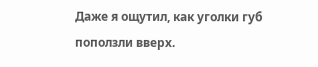Даже я ощутил, как уголки губ поползли вверх.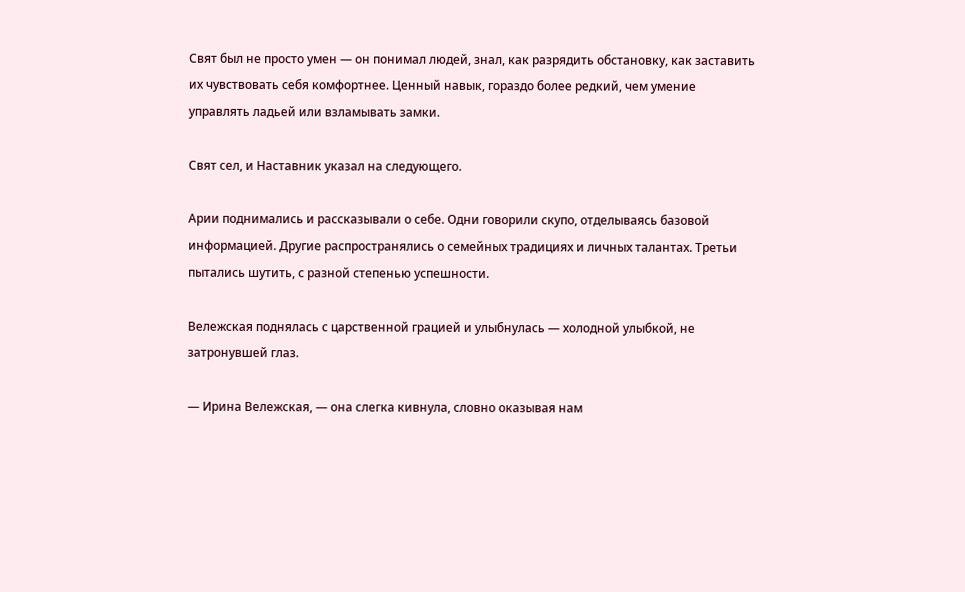Свят был не просто умен — он понимал людей, знал, как разрядить обстановку, как заставить их чувствовать себя комфортнее. Ценный навык, гораздо более редкий, чем умение управлять ладьей или взламывать замки.

Свят сел, и Наставник указал на следующего.

Арии поднимались и рассказывали о себе. Одни говорили скупо, отделываясь базовой информацией. Другие распространялись о семейных традициях и личных талантах. Третьи пытались шутить, с разной степенью успешности.

Вележская поднялась с царственной грацией и улыбнулась — холодной улыбкой, не затронувшей глаз.

— Ирина Вележская, — она слегка кивнула, словно оказывая нам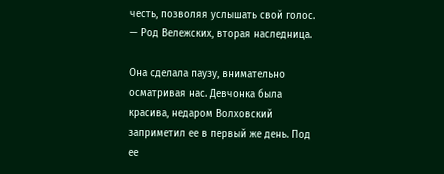честь, позволяя услышать свой голос. — Род Вележских, вторая наследница.

Она сделала паузу, внимательно осматривая нас. Девчонка была красива, недаром Волховский заприметил ее в первый же день. Под ее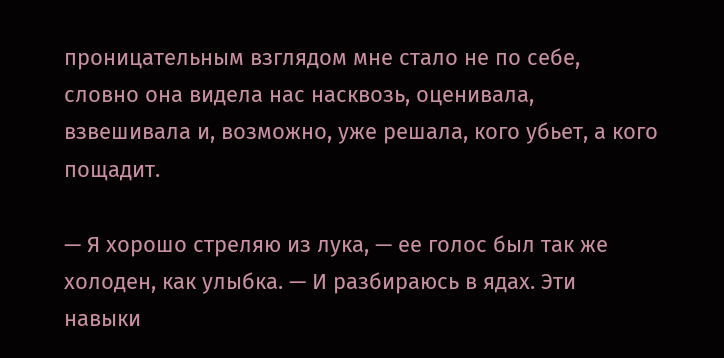проницательным взглядом мне стало не по себе, словно она видела нас насквозь, оценивала, взвешивала и, возможно, уже решала, кого убьет, а кого пощадит.

— Я хорошо стреляю из лука, — ее голос был так же холоден, как улыбка. — И разбираюсь в ядах. Эти навыки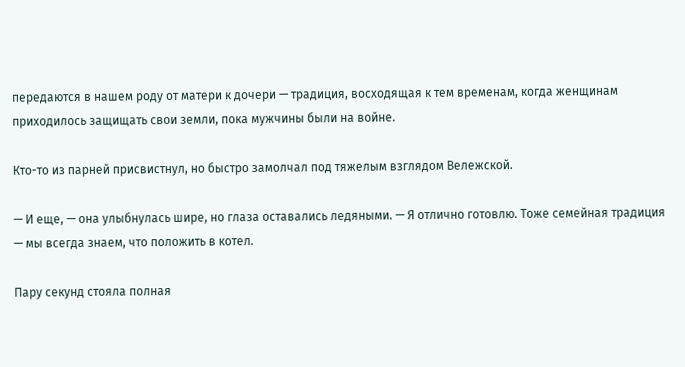передаются в нашем роду от матери к дочери — традиция, восходящая к тем временам, когда женщинам приходилось защищать свои земли, пока мужчины были на войне.

Кто-то из парней присвистнул, но быстро замолчал под тяжелым взглядом Вележской.

— И еще, — она улыбнулась шире, но глаза оставались ледяными. — Я отлично готовлю. Тоже семейная традиция — мы всегда знаем, что положить в котел.

Пару секунд стояла полная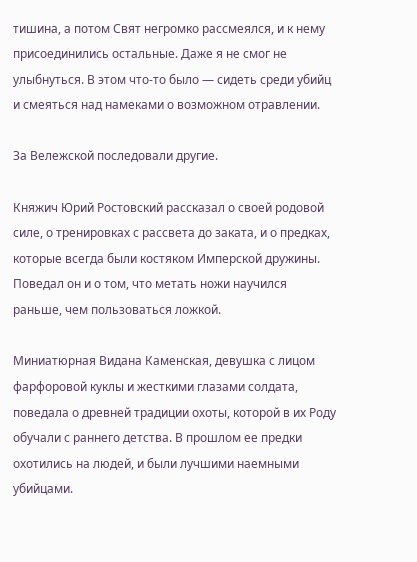тишина, а потом Свят негромко рассмеялся, и к нему присоединились остальные. Даже я не смог не улыбнуться. В этом что-то было — сидеть среди убийц и смеяться над намеками о возможном отравлении.

За Вележской последовали другие.

Княжич Юрий Ростовский рассказал о своей родовой силе, о тренировках с рассвета до заката, и о предках, которые всегда были костяком Имперской дружины. Поведал он и о том, что метать ножи научился раньше, чем пользоваться ложкой.

Миниатюрная Видана Каменская, девушка с лицом фарфоровой куклы и жесткими глазами солдата, поведала о древней традиции охоты, которой в их Роду обучали с раннего детства. В прошлом ее предки охотились на людей, и были лучшими наемными убийцами.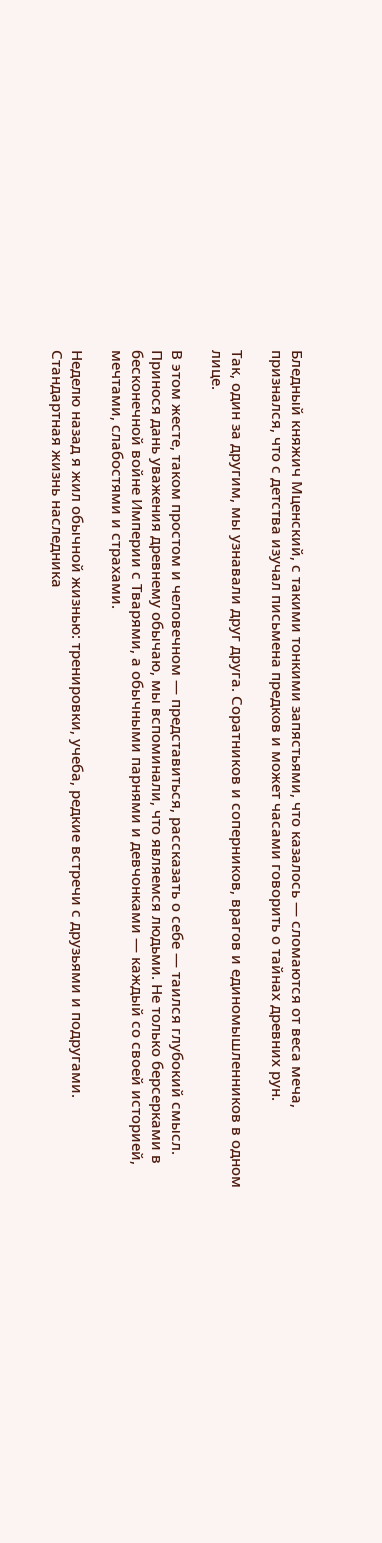Бледный княжич Мценский, с такими тонкими запястьями, что казалось — сломаются от веса меча, признался, что с детства изучал письмена предков и может часами говорить о тайнах древних рун.

Так, один за другим, мы узнавали друг друга. Соратников и соперников, врагов и единомышленников в одном лице.

В этом жесте, таком простом и человечном — представиться, рассказать о себе — таился глубокий смысл. Принося дань уважения древнему обычаю, мы вспоминали, что являемся людьми. Не только берсерками в бесконечной войне Империи с Тварями, а обычными парнями и девчонками — каждый со своей историей, мечтами, слабостями и страхами.

Неделю назад я жил обычной жизнью: тренировки, учеба, редкие встречи с друзьями и подругами. Стандартная жизнь наследника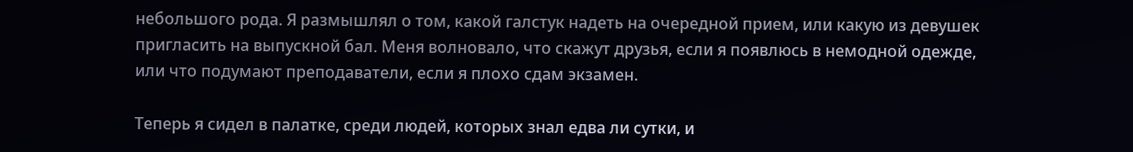небольшого рода. Я размышлял о том, какой галстук надеть на очередной прием, или какую из девушек пригласить на выпускной бал. Меня волновало, что скажут друзья, если я появлюсь в немодной одежде, или что подумают преподаватели, если я плохо сдам экзамен.

Теперь я сидел в палатке, среди людей, которых знал едва ли сутки, и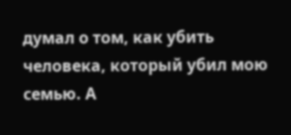думал о том, как убить человека, который убил мою семью. А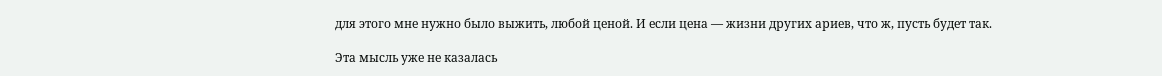для этого мне нужно было выжить, любой ценой. И если цена — жизни других ариев, что ж, пусть будет так.

Эта мысль уже не казалась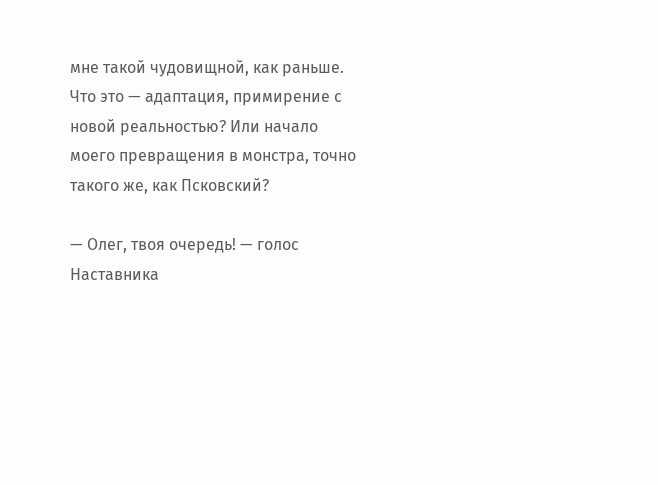мне такой чудовищной, как раньше. Что это — адаптация, примирение с новой реальностью? Или начало моего превращения в монстра, точно такого же, как Псковский?

— Олег, твоя очередь! — голос Наставника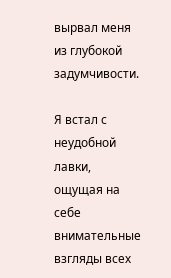вырвал меня из глубокой задумчивости.

Я встал с неудобной лавки, ощущая на себе внимательные взгляды всех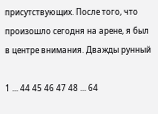присутствующих. После того, что произошло сегодня на арене, я был в центре внимания. Дважды рунный

1 ... 44 45 46 47 48 ... 64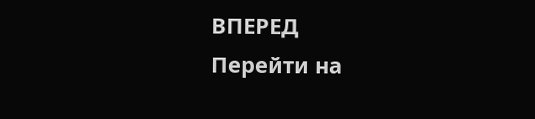ВПЕРЕД
Перейти на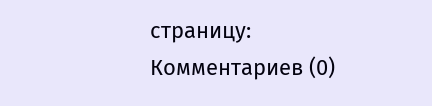страницу:
Комментариев (0)